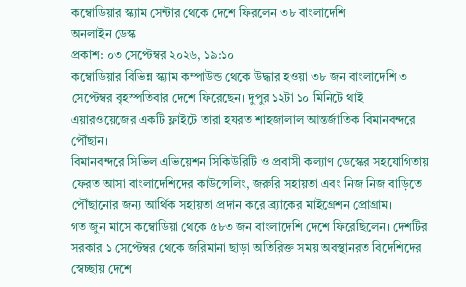কম্বোডিয়ার স্ক্যাম সেন্টার থেকে দেশে ফিরলেন ৩৮ বাংলাদেশি
অনলাইন ডেস্ক
প্রকাশ: ০৩ সেপ্টেম্বর ২০২৬, ১৯:১০
কম্বোডিয়ার বিভিন্ন স্ক্যাম কম্পাউন্ড থেকে উদ্ধার হওয়া ৩৮ জন বাংলাদেশি ৩ সেপ্টেম্বর বৃহস্পতিবার দেশে ফিরেছেন। দুপুর ১২টা ১০ মিনিটে থাই এয়ারওয়েজের একটি ফ্লাইটে তারা হযরত শাহজালাল আন্তর্জাতিক বিমানবন্দরে পৌঁছান।
বিমানবন্দরে সিভিল এভিয়েশন সিকিউরিটি ও প্রবাসী কল্যাণ ডেস্কের সহযোগিতায় ফেরত আসা বাংলাদেশিদের কাউন্সেলিং, জরুরি সহায়তা এবং নিজ নিজ বাড়িতে পৌঁছানোর জন্য আর্থিক সহায়তা প্রদান করে ব্র্যাকের মাইগ্রেশন প্রোগ্রাম।
গত জুন মাসে কম্বোডিয়া থেকে ৫৮৩ জন বাংলাদেশি দেশে ফিরেছিলেন। দেশটির সরকার ১ সেপ্টেম্বর থেকে জরিমানা ছাড়া অতিরিক্ত সময় অবস্থানরত বিদেশিদের স্বেচ্ছায় দেশে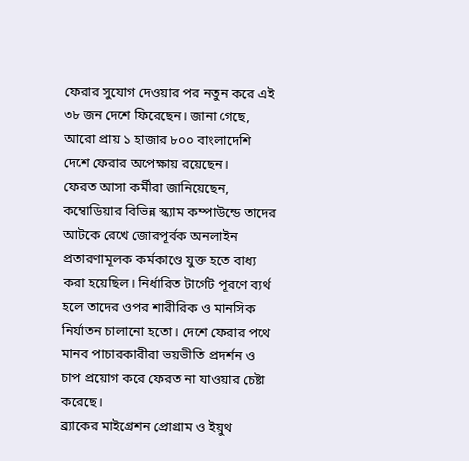ফেরার সুযোগ দেওয়ার পর নতুন করে এই ৩৮ জন দেশে ফিরেছেন। জানা গেছে, আরো প্রায় ১ হাজার ৮০০ বাংলাদেশি দেশে ফেরার অপেক্ষায় রয়েছেন।
ফেরত আসা কর্মীরা জানিয়েছেন, কম্বোডিয়ার বিভিন্ন স্ক্যাম কম্পাউন্ডে তাদের আটকে রেখে জোরপূর্বক অনলাইন প্রতারণামূলক কর্মকাণ্ডে যুক্ত হতে বাধ্য করা হয়েছিল। নির্ধারিত টার্গেট পূরণে ব্যর্থ হলে তাদের ওপর শারীরিক ও মানসিক নির্যাতন চালানো হতো। দেশে ফেরার পথে মানব পাচারকারীরা ভয়ভীতি প্রদর্শন ও চাপ প্রয়োগ করে ফেরত না যাওয়ার চেষ্টা করেছে।
ব্র্যাকের মাইগ্রেশন প্রোগ্রাম ও ইয়ুথ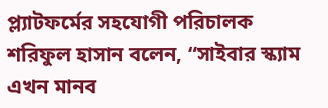প্ল্যাটফর্মের সহযোগী পরিচালক শরিফুল হাসান বলেন, “সাইবার স্ক্যাম এখন মানব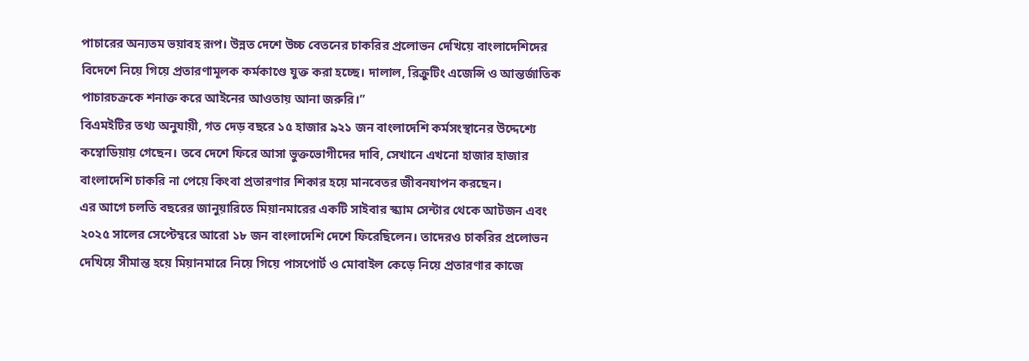পাচারের অন্যতম ভয়াবহ রূপ। উন্নত দেশে উচ্চ বেতনের চাকরির প্রলোভন দেখিয়ে বাংলাদেশিদের বিদেশে নিয়ে গিয়ে প্রতারণামূলক কর্মকাণ্ডে যুক্ত করা হচ্ছে। দালাল, রিক্রুটিং এজেন্সি ও আন্তর্জাতিক পাচারচক্রকে শনাক্ত করে আইনের আওতায় আনা জরুরি।”
বিএমইটির তথ্য অনুযায়ী, গত দেড় বছরে ১৫ হাজার ৯২১ জন বাংলাদেশি কর্মসংস্থানের উদ্দেশ্যে কম্বোডিয়ায় গেছেন। তবে দেশে ফিরে আসা ভুক্তভোগীদের দাবি, সেখানে এখনো হাজার হাজার বাংলাদেশি চাকরি না পেয়ে কিংবা প্রতারণার শিকার হয়ে মানবেতর জীবনযাপন করছেন।
এর আগে চলতি বছরের জানুয়ারিতে মিয়ানমারের একটি সাইবার স্ক্যাম সেন্টার থেকে আটজন এবং ২০২৫ সালের সেপ্টেম্বরে আরো ১৮ জন বাংলাদেশি দেশে ফিরেছিলেন। তাদেরও চাকরির প্রলোভন দেখিয়ে সীমান্ত হয়ে মিয়ানমারে নিয়ে গিয়ে পাসপোর্ট ও মোবাইল কেড়ে নিয়ে প্রতারণার কাজে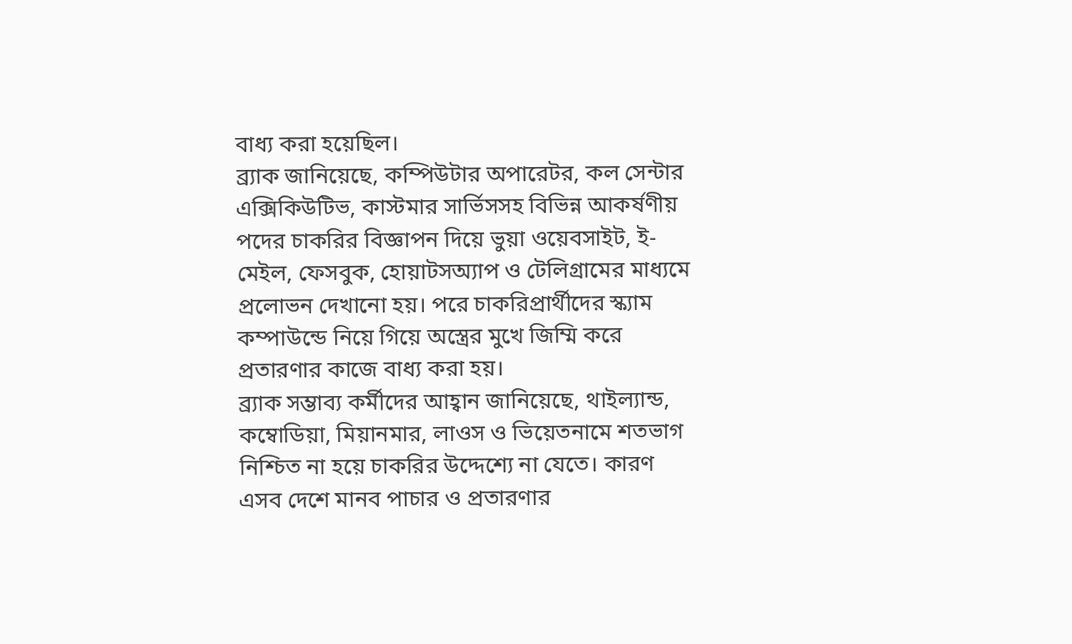বাধ্য করা হয়েছিল।
ব্র্যাক জানিয়েছে, কম্পিউটার অপারেটর, কল সেন্টার এক্সিকিউটিভ, কাস্টমার সার্ভিসসহ বিভিন্ন আকর্ষণীয় পদের চাকরির বিজ্ঞাপন দিয়ে ভুয়া ওয়েবসাইট, ই-মেইল, ফেসবুক, হোয়াটসঅ্যাপ ও টেলিগ্রামের মাধ্যমে প্রলোভন দেখানো হয়। পরে চাকরিপ্রার্থীদের স্ক্যাম কম্পাউন্ডে নিয়ে গিয়ে অস্ত্রের মুখে জিম্মি করে প্রতারণার কাজে বাধ্য করা হয়।
ব্র্যাক সম্ভাব্য কর্মীদের আহ্বান জানিয়েছে, থাইল্যান্ড, কম্বোডিয়া, মিয়ানমার, লাওস ও ভিয়েতনামে শতভাগ নিশ্চিত না হয়ে চাকরির উদ্দেশ্যে না যেতে। কারণ এসব দেশে মানব পাচার ও প্রতারণার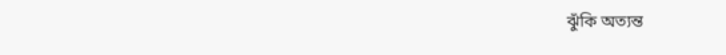ঝুঁকি অত্যন্ত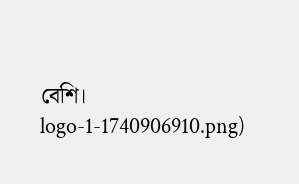বেশি।
logo-1-1740906910.png)